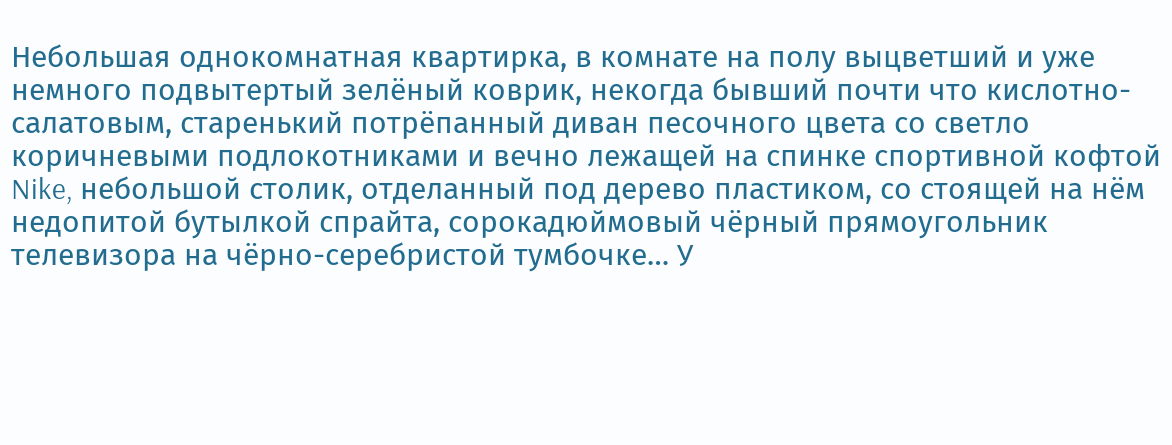Небольшая однокомнатная квартирка, в комнате на полу выцветший и уже немного подвытертый зелёный коврик, некогда бывший почти что кислотно-салатовым, старенький потрёпанный диван песочного цвета со светло коричневыми подлокотниками и вечно лежащей на спинке спортивной кофтой Nike, небольшой столик, отделанный под дерево пластиком, со стоящей на нём недопитой бутылкой спрайта, сорокадюймовый чёрный прямоугольник телевизора на чёрно-серебристой тумбочке… У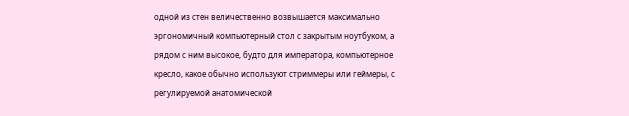одной из стен величественно возвышается максимально эргономичный компьютерный стол с закрытым ноутбуком, а рядом с ним высокое, будто для императора, компьютерное кресло, какое обычно используют стриммеры или геймеры, с регулируемой анатомической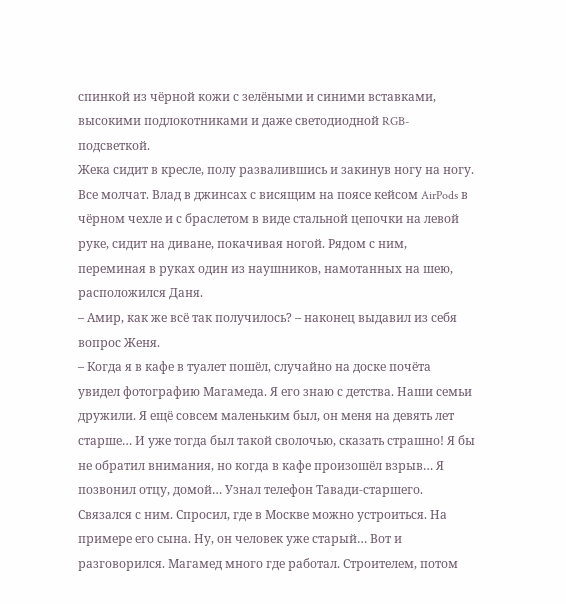спинкой из чёрной кожи с зелёными и синими вставками, высокими подлокотниками и даже светодиодной RGB-подсветкой.
Жека сидит в кресле, полу развалившись и закинув ногу на ногу. Все молчат. Влад в джинсах с висящим на поясе кейсом AirPods в чёрном чехле и с браслетом в виде стальной цепочки на левой руке, сидит на диване, покачивая ногой. Рядом с ним, переминая в руках один из наушников, намотанных на шею, расположился Даня.
– Амир, как же всё так получилось? – наконец выдавил из себя вопрос Женя.
– Когда я в кафе в туалет пошёл, случайно на доске почёта увидел фотографию Магамеда. Я его знаю с детства. Наши семьи дружили. Я ещё совсем маленьким был, он меня на девять лет старше… И уже тогда был такой сволочью, сказать страшно! Я бы не обратил внимания, но когда в кафе произошёл взрыв… Я позвонил отцу, домой… Узнал телефон Тавади-старшего. Связался с ним. Спросил, где в Москве можно устроиться. На примере его сына. Ну, он человек уже старый… Вот и разговорился. Магамед много где работал. Строителем, потом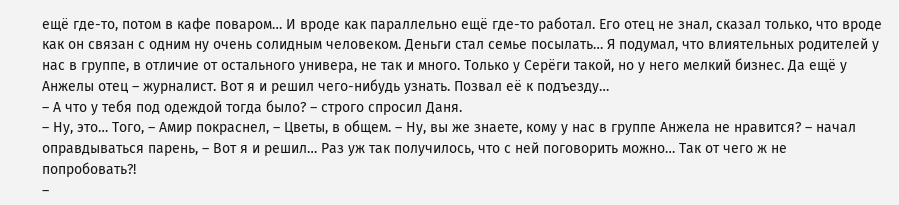ещё где-то, потом в кафе поваром… И вроде как параллельно ещё где-то работал. Его отец не знал, сказал только, что вроде как он связан с одним ну очень солидным человеком. Деньги стал семье посылать… Я подумал, что влиятельных родителей у нас в группе, в отличие от остального универа, не так и много. Только у Серёги такой, но у него мелкий бизнес. Да ещё у Анжелы отец – журналист. Вот я и решил чего-нибудь узнать. Позвал её к подъезду…
– А что у тебя под одеждой тогда было? – строго спросил Даня.
– Ну, это… Того, – Амир покраснел, – Цветы, в общем. – Ну, вы же знаете, кому у нас в группе Анжела не нравится? – начал оправдываться парень, – Вот я и решил… Раз уж так получилось, что с ней поговорить можно… Так от чего ж не попробовать?!
–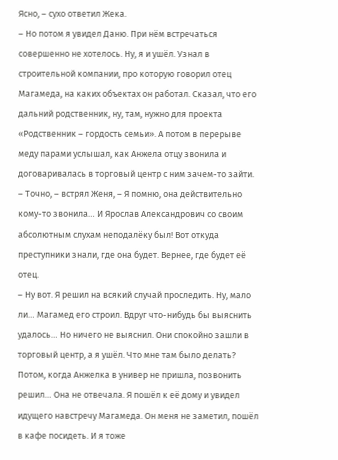Ясно, – сухо ответил Жека.
– Но потом я увидел Даню. При нём встречаться совершенно не хотелось. Ну, я и ушёл. Узнал в строительной компании, про которую говорил отец Магамеда, на каких объектах он работал. Сказал, что его дальний родственник, ну, там, нужно для проекта «Родственник – гордость семьи». А потом в перерыве меду парами услышал, как Анжела отцу звонила и договаривалась в торговый центр с ним зачем-то зайти.
– Точно, – встрял Женя, – Я помню, она действительно кому-то звонила… И Ярослав Александрович со своим абсолютным слухам неподалёку был! Вот откуда преступники знали, где она будет. Вернее, где будет её отец.
– Ну вот. Я решил на всякий случай проследить. Ну, мало ли… Магамед его строил. Вдруг что-нибудь бы выяснить удалось… Но ничего не выяснил. Они спокойно зашли в торговый центр, а я ушёл. Что мне там было делать? Потом, когда Анжелка в универ не пришла, позвонить решил… Она не отвечала. Я пошёл к её дому и увидел идущего навстречу Магамеда. Он меня не заметил, пошёл в кафе посидеть. И я тоже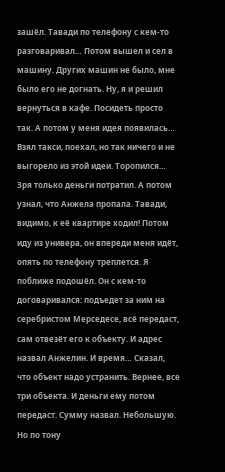зашёл. Тавади по телефону с кем-то разговаривал… Потом вышел и сел в машину. Других машин не было, мне было его не догнать. Ну, я и решил вернуться в кафе. Посидеть просто так. А потом у меня идея появилась… Взял такси, поехал, но так ничего и не выгорело из этой идеи. Торопился… Зря только деньги потратил. А потом узнал, что Анжела пропала. Тавади, видимо, к её квартире ходил! Потом иду из универа, он впереди меня идёт, опять по телефону треплется. Я поближе подошёл. Он с кем-то договаривался: подъедет за ним на серебристом Мерседесе, всё передаст, сам отвезёт его к объекту. И адрес назвал Анжелин. И время… Сказал, что объект надо устранить. Вернее, все три объекта. И деньги ему потом передаст. Сумму назвал. Небольшую. Но по тону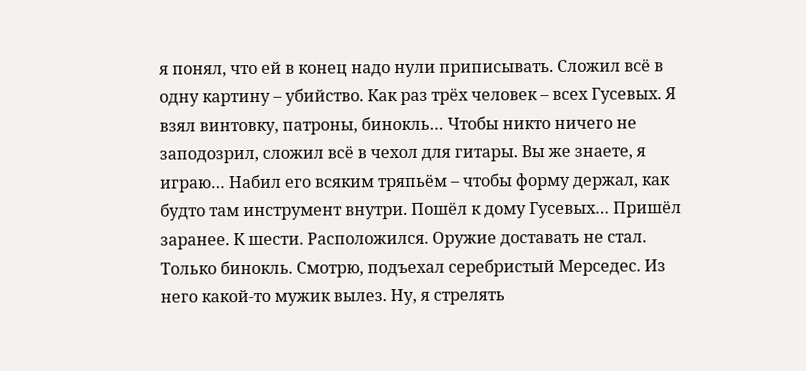я понял, что ей в конец надо нули приписывать. Сложил всё в одну картину – убийство. Как раз трёх человек – всех Гусевых. Я взял винтовку, патроны, бинокль… Чтобы никто ничего не заподозрил, сложил всё в чехол для гитары. Вы же знаете, я играю… Набил его всяким тряпьём – чтобы форму держал, как будто там инструмент внутри. Пошёл к дому Гусевых… Пришёл заранее. К шести. Расположился. Оружие доставать не стал. Только бинокль. Смотрю, подъехал серебристый Мерседес. Из него какой-то мужик вылез. Ну, я стрелять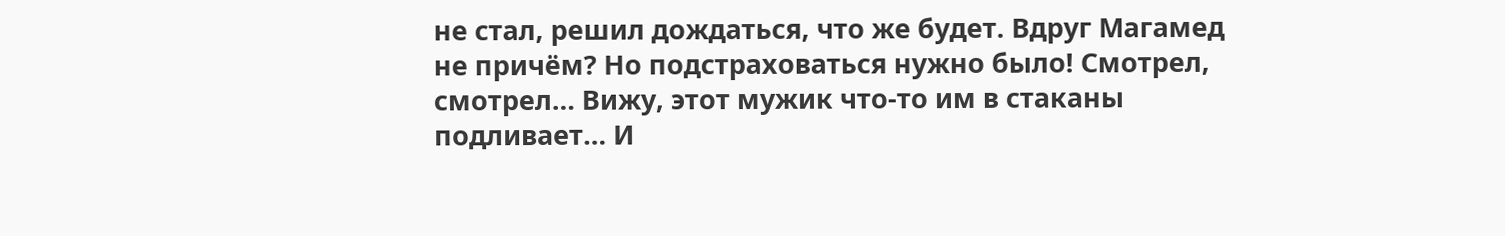не стал, решил дождаться, что же будет. Вдруг Магамед не причём? Но подстраховаться нужно было! Смотрел, смотрел… Вижу, этот мужик что-то им в стаканы подливает… И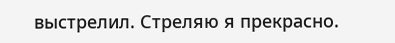выстрелил. Стреляю я прекрасно.